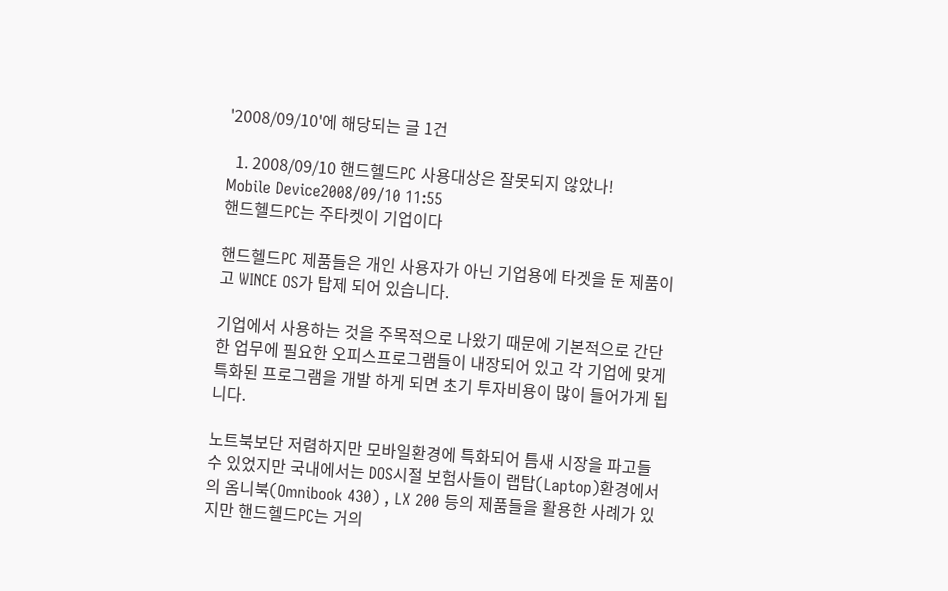'2008/09/10'에 해당되는 글 1건

  1. 2008/09/10 핸드헬드PC 사용대상은 잘못되지 않았나!
Mobile Device2008/09/10 11:55
핸드헬드PC는 주타켓이 기업이다

핸드헬드PC 제품들은 개인 사용자가 아닌 기업용에 타겟을 둔 제품이고 WINCE OS가 탑제 되어 있습니다.

기업에서 사용하는 것을 주목적으로 나왔기 때문에 기본적으로 간단한 업무에 필요한 오피스프로그램들이 내장되어 있고 각 기업에 맞게 특화된 프로그램을 개발 하게 되면 초기 투자비용이 많이 들어가게 됩니다.

노트북보단 저렴하지만 모바일환경에 특화되어 틈새 시장을 파고들 수 있었지만 국내에서는 DOS시절 보험사들이 랩탑(Laptop)환경에서의 옴니북(Omnibook 430) , LX 200 등의 제품들을 활용한 사례가 있지만 핸드헬드PC는 거의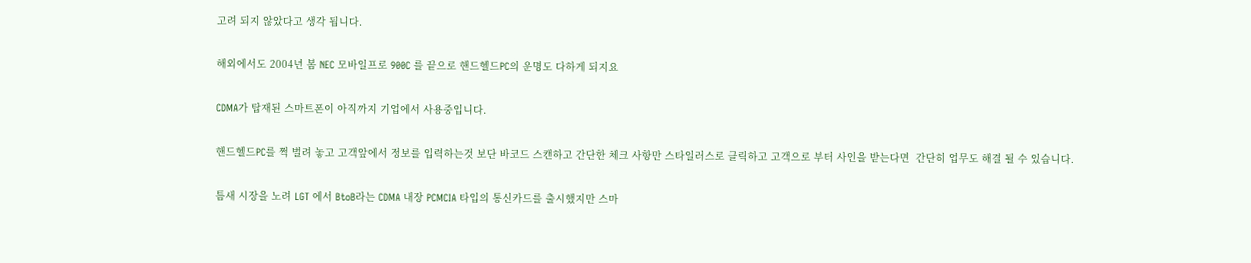고려 되지 않았다고 생각 됩니다.

해외에서도 2004년 봄 NEC 모바일프로 900C 를 끝으로 핸드헬드PC의 운명도 다하게 되지요

CDMA가 탑재된 스마트폰이 아직까지 기업에서 사용중입니다.

핸드헬드PC를 쩍 벌려 놓고 고객앞에서 정보를 입력하는것 보단 바코드 스캔하고 간단한 체크 사항만 스타일러스로 클릭하고 고객으로 부터 사인을 받는다면  간단히 업무도 해결 될 수 있습니다.

틈새 시장을 노려 LGT 에서 BtoB라는 CDMA 내장 PCMCIA 타입의 통신카드를 출시했지만 스마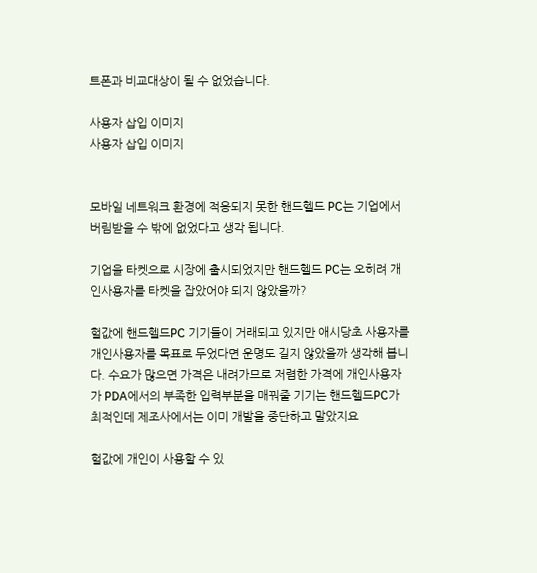트폰과 비교대상이 될 수 없었습니다.

사용자 삽입 이미지
사용자 삽입 이미지


모바일 네트워크 환경에 적응되지 못한 핸드헬드 PC는 기업에서 버림받을 수 밖에 없었다고 생각 됩니다.

기업을 타켓으로 시장에 출시되었지만 핸드헬드 PC는 오히려 개인사용자를 타켓을 잡았어야 되지 않았을까?

헐값에 핸드헬드PC 기기들이 거래되고 있지만 애시당초 사용자를 개인사용자를 목표로 두었다면 운명도 길지 않았을까 생각해 봅니다. 수요가 많으면 가격은 내려가므로 저렴한 가격에 개인사용자가 PDA에서의 부족한 입력부분을 매꿔줄 기기는 핸드헬드PC가 최적인데 제조사에서는 이미 개발을 중단하고 말았지요

헐값에 개인이 사용할 수 있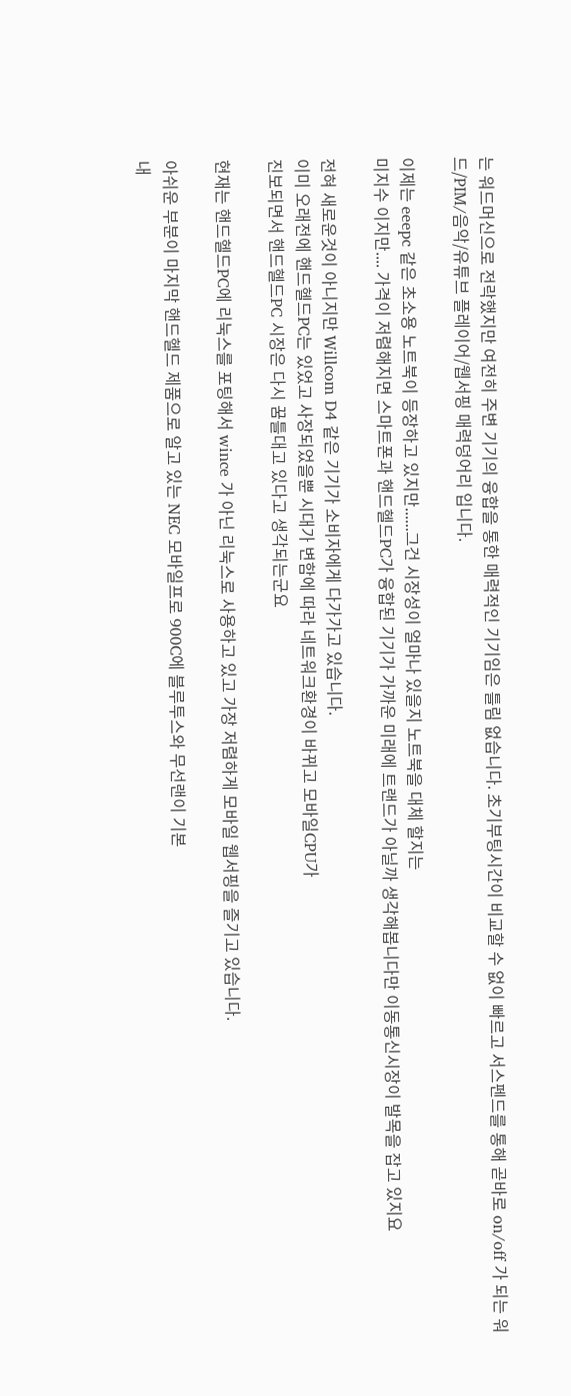는 워드머신으로 전락했지만 여전히 주변 기기의 융합을 통한 매력적인 기기임은 틀림 없습니다. 초기부팅시간이 비교할 수 없이 빠르고 서스펜드를 통해 곧바로 on/off 가 되는 워드/PIM/음악/유튜브 플레이어/웹서핑 매력덩어리 입니다.

이제는 eeepc 같은 초소용 노트북이 등장하고 있지만......그건 시장성이 얼마나 있을지 노트북을 대체 할지는
미지수 이지만.... 가격이 저렴해지면 스마트폰과 핸드헬드PC가 융합된 기기가 가까운 미래에 트랜드가 아닐까 생각해봅니다만 이동통신시장이 발목을 잡고 있지요

전혀 새로운것이 아니지만 Willcom D4 같은 기기가 소비자에게 다가가고 있습니다.
이미 오래전에 핸드헬드PC는 있었고 사장되었을뿐 시대가 변함에 따라 네트워크환경이 바뀌고 모바일CPU가
진보되면서 핸드헬드PC 시장은 다시 꿈틀대고 있다고 생각되는군요

현재는 핸드헬드PC에 리눅스를 포팅해서 wince 가 아닌 리눅스로 사용하고 있고 가장 저렴하게 모바일 웹서핑을 즐기고 있습니다.

아쉬운 부분이 마지막 핸드헬드 제품으로 알고 있는 NEC 모바일프로 900C에 블루투스와 무선랜이 기본
내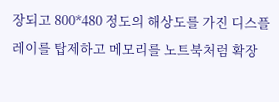장되고 800*480 정도의 해상도를 가진 디스플레이를 탑제하고 메모리를 노트북처럼 확장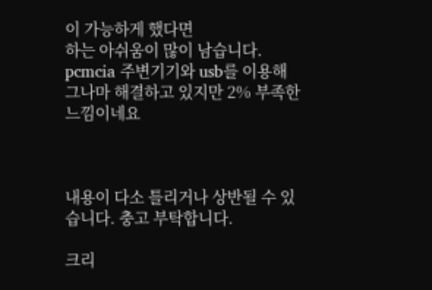이 가능하게 했다면
하는 아쉬움이 많이 남습니다. pcmcia 주변기기와 usb를 이용해 그나마 해결하고 있지만 2% 부족한 느낌이네요



내용이 다소 틀리거나 상반될 수 있습니다. 충고 부탁합니다.

크리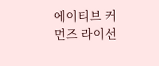에이티브 커먼즈 라이선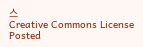스
Creative Commons License
Posted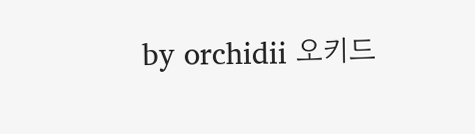by orchidii 오키드